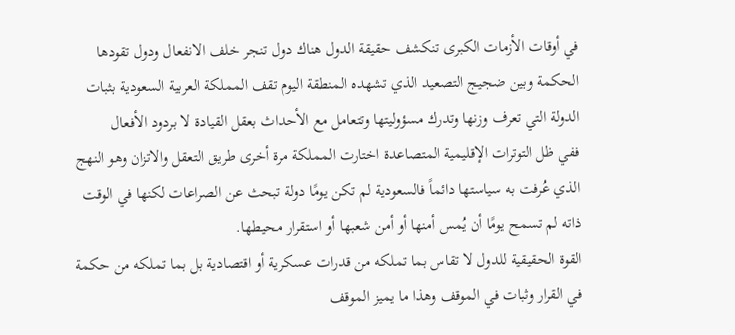في أوقات الأزمات الكبرى تنكشف حقيقة الدول هناك دول تنجر خلف الانفعال ودول تقودها الحكمة وبين ضجيج التصعيد الذي تشهده المنطقة اليوم تقف المملكة العربية السعودية بثبات الدولة التي تعرف وزنها وتدرك مسؤوليتها وتتعامل مع الأحداث بعقل القيادة لا بردود الأفعال
ففي ظل التوترات الإقليمية المتصاعدة اختارت المملكة مرة أخرى طريق التعقل والاتزان وهو النهج الذي عُرفت به سياستها دائماً فالسعودية لم تكن يومًا دولة تبحث عن الصراعات لكنها في الوقت ذاته لم تسمح يومًا أن يُمس أمنها أو أمن شعبها أو استقرار محيطها.
القوة الحقيقية للدول لا تقاس بما تملكه من قدرات عسكرية أو اقتصادية بل بما تملكه من حكمة في القرار وثبات في الموقف وهذا ما يميز الموقف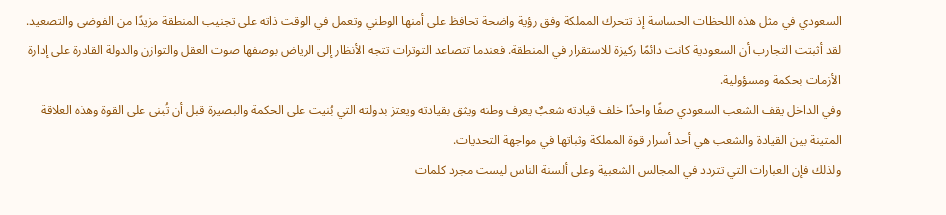السعودي في مثل هذه اللحظات الحساسة إذ تتحرك المملكة وفق رؤية واضحة تحافظ على أمنها الوطني وتعمل في الوقت ذاته على تجنيب المنطقة مزيدًا من الفوضى والتصعيد.
لقد أثبتت التجارب أن السعودية كانت دائمًا ركيزة للاستقرار في المنطقة. فعندما تتصاعد التوترات تتجه الأنظار إلى الرياض بوصفها صوت العقل والتوازن والدولة القادرة على إدارة الأزمات بحكمة ومسؤولية.
وفي الداخل يقف الشعب السعودي صفًا واحدًا خلف قيادته شعبٌ يعرف وطنه ويثق بقيادته ويعتز بدولته التي بُنيت على الحكمة والبصيرة قبل أن تُبنى على القوة وهذه العلاقة المتينة بين القيادة والشعب هي أحد أسرار قوة المملكة وثباتها في مواجهة التحديات.
ولذلك فإن العبارات التي تتردد في المجالس الشعبية وعلى ألسنة الناس ليست مجرد كلمات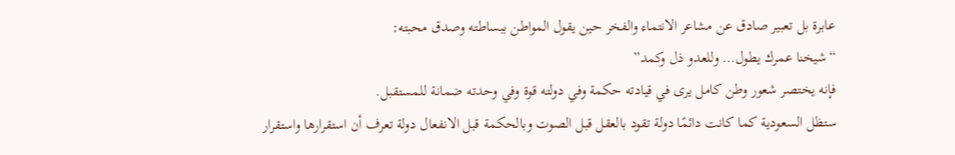عابرة بل تعبير صادق عن مشاعر الانتماء والفخر حين يقول المواطن ببساطته وصدق محبته:
“شيخنا عمرك يطول… وللعدو ذل وكمد”
فإنه يختصر شعور وطن كامل يرى في قيادته حكمة وفي دولته قوة وفي وحدته ضمانة للمستقبل.
ستظل السعودية كما كانت دائمًا دولة تقود بالعقل قبل الصوت وبالحكمة قبل الانفعال دولة تعرف أن استقرارها واستقرار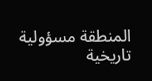المنطقة مسؤولية تاريخية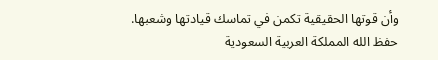وأن قوتها الحقيقية تكمن في تماسك قيادتها وشعبها.
حفظ الله المملكة العربية السعودية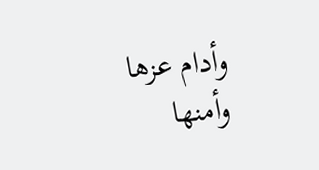وأدام عزها وأمنها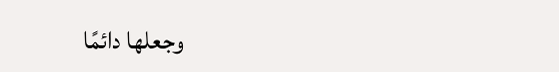وجعلها دائمًا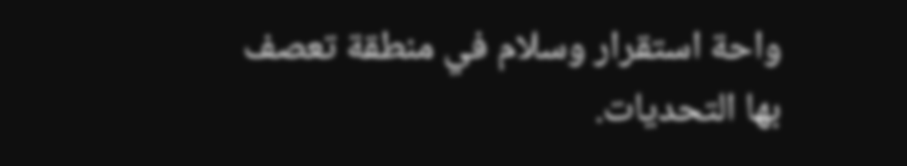واحة استقرار وسلام في منطقة تعصف بها التحديات.